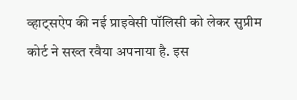व्हाट्सऐप की नई प्राइवेसी पॉलिसी को लेकर सुप्रीम कोर्ट ने सख्त रवैया अपनाया है. इस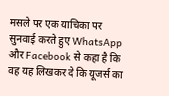मसले पर एक याचिका पर सुनवाई करते हुए WhatsApp और Facebook से कहा है कि वह यह लिखकर दे कि यूजर्स का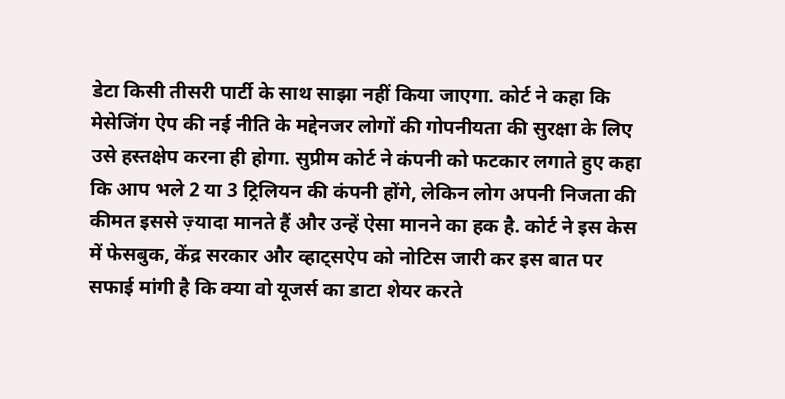डेटा किसी तीसरी पार्टी के साथ साझा नहीं किया जाएगा. कोर्ट ने कहा कि मेसेजिंग ऐप की नई नीति के मद्देनजर लोगों की गोपनीयता की सुरक्षा के लिए उसे हस्तक्षेप करना ही होगा. सुप्रीम कोर्ट ने कंपनी को फटकार लगाते हुए कहा कि आप भले 2 या 3 ट्रिलियन की कंपनी होंगे, लेकिन लोग अपनी निजता की कीमत इससे ज़्यादा मानते हैं और उन्हें ऐसा मानने का हक है. कोर्ट ने इस केस में फेसबुक, केंद्र सरकार और व्हाट्सऐप को नोटिस जारी कर इस बात पर सफाई मांगी है कि क्या वो यूजर्स का डाटा शेयर करते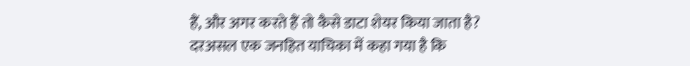हैं, और अगर करते हैं तो कैसे डाटा शेयर किया जाता है?
दरअसल एक जनहित याचिका में कहा गया है कि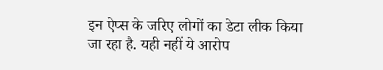इन ऐप्स के जरिए लोगों का डेटा लीक किया जा रहा है. यही नहीं ये आरोप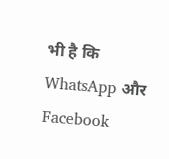भी है कि WhatsApp और Facebook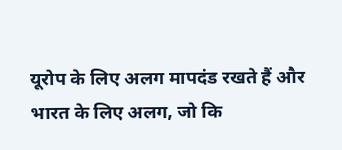यूरोप के लिए अलग मापदंड रखते हैं और भारत के लिए अलग, जो कि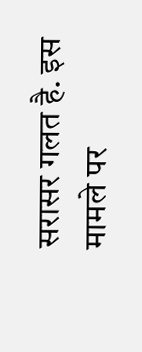सरासर गलत है. इस मामले पर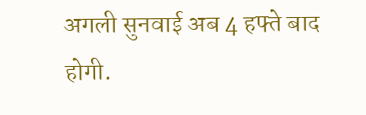अगली सुनवाई अब 4 हफ्ते बाद होगी.